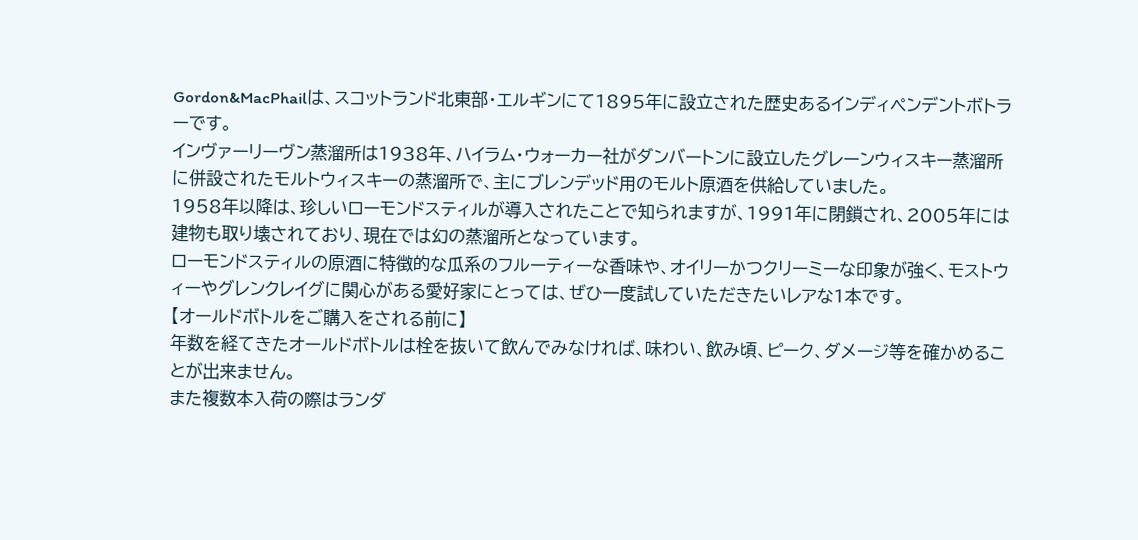Gordon&MacPhailは、スコットランド北東部・エルギンにて1895年に設立された歴史あるインディペンデントボトラーです。
インヴァーリーヴン蒸溜所は1938年、ハイラム・ウォーカー社がダンバートンに設立したグレーンウィスキー蒸溜所に併設されたモルトウィスキーの蒸溜所で、主にブレンデッド用のモルト原酒を供給していました。
1958年以降は、珍しいローモンドスティルが導入されたことで知られますが、1991年に閉鎖され、2005年には建物も取り壊されており、現在では幻の蒸溜所となっています。
ローモンドスティルの原酒に特徴的な瓜系のフルーティーな香味や、オイリーかつクリーミーな印象が強く、モストウィーやグレンクレイグに関心がある愛好家にとっては、ぜひ一度試していただきたいレアな1本です。
【オールドボトルをご購入をされる前に】
年数を経てきたオールドボトルは栓を抜いて飲んでみなければ、味わい、飲み頃、ピーク、ダメージ等を確かめることが出来ません。
また複数本入荷の際はランダ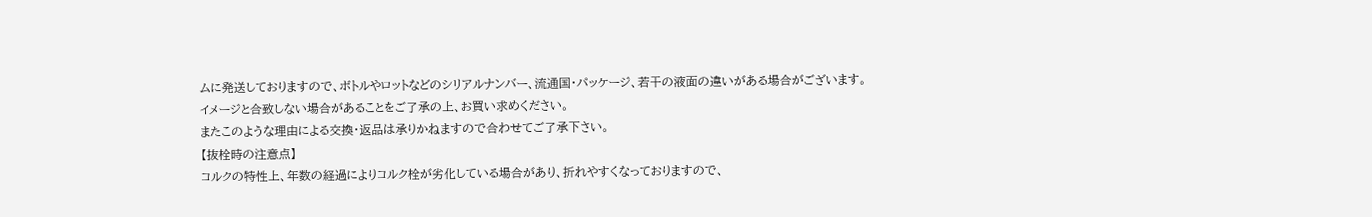ムに発送しておりますので、ボトルやロットなどのシリアルナンバー、流通国・パッケージ、若干の液面の違いがある場合がございます。
イメージと合致しない場合があることをご了承の上、お買い求めください。
またこのような理由による交換・返品は承りかねますので合わせてご了承下さい。
【抜栓時の注意点】
コルクの特性上、年数の経過によりコルク栓が劣化している場合があり、折れやすくなっておりますので、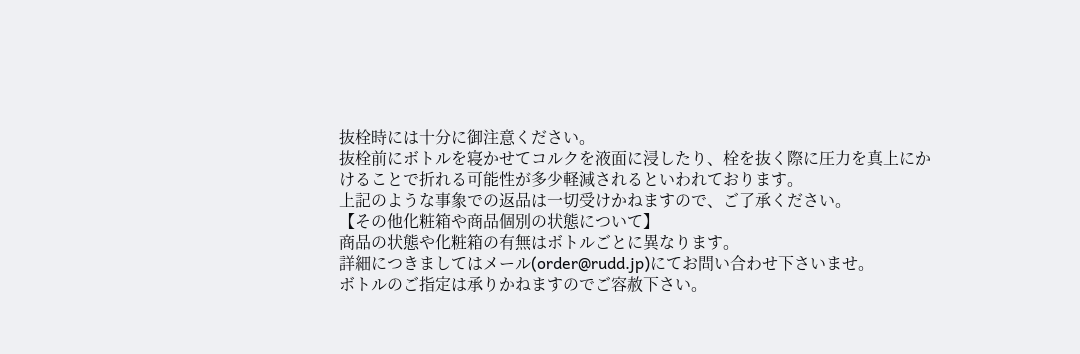抜栓時には十分に御注意ください。
抜栓前にボトルを寝かせてコルクを液面に浸したり、栓を抜く際に圧力を真上にかけることで折れる可能性が多少軽減されるといわれております。
上記のような事象での返品は一切受けかねますので、ご了承ください。
【その他化粧箱や商品個別の状態について】
商品の状態や化粧箱の有無はボトルごとに異なります。
詳細につきましてはメール(order@rudd.jp)にてお問い合わせ下さいませ。
ボトルのご指定は承りかねますのでご容赦下さい。